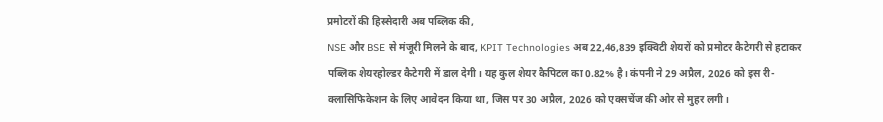प्रमोटरों की हिस्सेदारी अब पब्लिक की,
NSE और BSE से मंजूरी मिलने के बाद, KPIT Technologies अब 22,46,839 इक्विटी शेयरों को प्रमोटर कैटेगरी से हटाकर पब्लिक शेयरहोल्डर कैटेगरी में डाल देगी। यह कुल शेयर कैपिटल का 0.82% है। कंपनी ने 29 अप्रैल, 2026 को इस री-क्लासिफिकेशन के लिए आवेदन किया था, जिस पर 30 अप्रैल, 2026 को एक्सचेंज की ओर से मुहर लगी।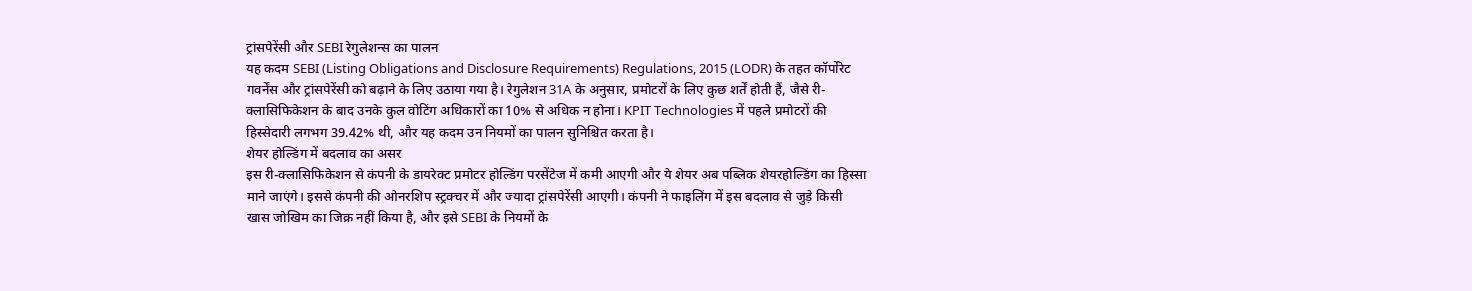ट्रांसपेरेंसी और SEBI रेगुलेशन्स का पालन
यह कदम SEBI (Listing Obligations and Disclosure Requirements) Regulations, 2015 (LODR) के तहत कॉर्पोरेट गवर्नेंस और ट्रांसपेरेंसी को बढ़ाने के लिए उठाया गया है। रेगुलेशन 31A के अनुसार, प्रमोटरों के लिए कुछ शर्तें होती हैं, जैसे री-क्लासिफिकेशन के बाद उनके कुल वोटिंग अधिकारों का 10% से अधिक न होना। KPIT Technologies में पहले प्रमोटरों की हिस्सेदारी लगभग 39.42% थी, और यह कदम उन नियमों का पालन सुनिश्चित करता है।
शेयर होल्डिंग में बदलाव का असर
इस री-क्लासिफिकेशन से कंपनी के डायरेक्ट प्रमोटर होल्डिंग परसेंटेज में कमी आएगी और ये शेयर अब पब्लिक शेयरहोल्डिंग का हिस्सा माने जाएंगे। इससे कंपनी की ओनरशिप स्ट्रक्चर में और ज्यादा ट्रांसपेरेंसी आएगी। कंपनी ने फाइलिंग में इस बदलाव से जुड़े किसी खास जोखिम का जिक्र नहीं किया है, और इसे SEBI के नियमों के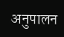अनुपालन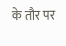के तौर पर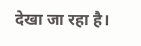देखा जा रहा है।